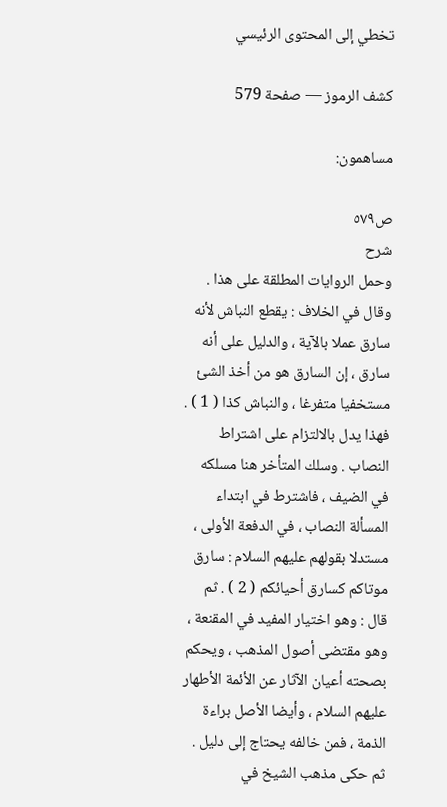تخطي إلى المحتوى الرئيسي

كشف الرموز — صفحة 579

مساهمون:

ص٥٧٩
شرح
وحمل الروايات المطلقة على هذا . وقال في الخلاف : يقطع النباش لأنه سارق عملا بالآية ، والدليل على أنه سارق ، إن السارق هو من أخذ الشئ مستخفيا متفرغا ، والنباش كذا ( 1 ) . فهذا يدل بالالتزام على اشتراط النصاب . وسلك المتأخر هنا مسلكه في الضيف ، فاشترط في ابتداء المسألة النصاب ، في الدفعة الأولى ، مستدلا بقولهم عليهم السلام : سارق موتاكم كسارق أحيائكم ( 2 ) . ثم قال : وهو اختيار المفيد في المقنعة ، وهو مقتضى أصول المذهب ، ويحكم بصحته أعيان الآثار عن الأئمة الأطهار عليهم السلام ، وأيضا الأصل براءة الذمة ، فمن خالفه يحتاج إلى دليل . ثم حكى مذهب الشيخ في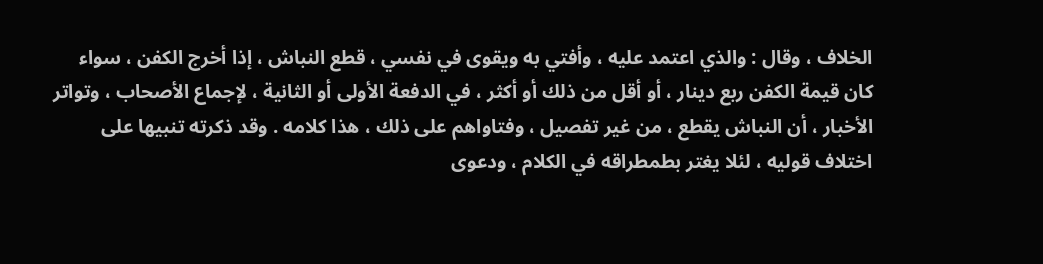الخلاف ، وقال : والذي اعتمد عليه ، وأفتي به ويقوى في نفسي ، قطع النباش ، إذا أخرج الكفن ، سواء كان قيمة الكفن ربع دينار ، أو أقل من ذلك أو أكثر ، في الدفعة الأولى أو الثانية ، لإجماع الأصحاب ، وتواتر الأخبار ، أن النباش يقطع ، من غير تفصيل ، وفتاواهم على ذلك ، هذا كلامه . وقد ذكرته تنبيها على اختلاف قوليه ، لئلا يغتر بطمطراقه في الكلام ، ودعوى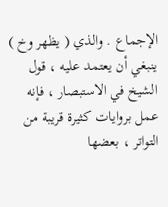الإجماع . والذي ( يظهر وخ ) ينبغي أن يعتمد عليه ، قول الشيخ في الاستبصار ، فإنه عمل بروايات كثيرة قريبة من التواتر ، بعضها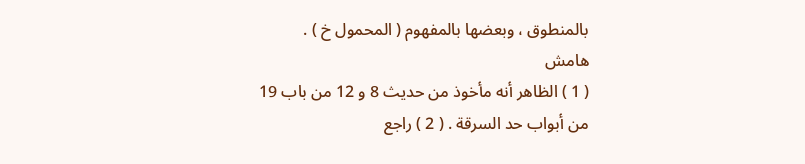بالمنطوق ، وبعضها بالمفهوم ( المحمول خ ) .
هامش
( 1 ) الظاهر أنه مأخوذ من حديث 8 و 12 من باب 19 من أبواب حد السرقة . ( 2 ) راجع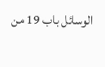الوسائل باب 19 من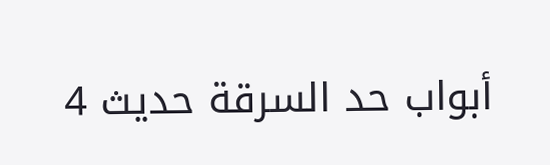أبواب حد السرقة حديث 4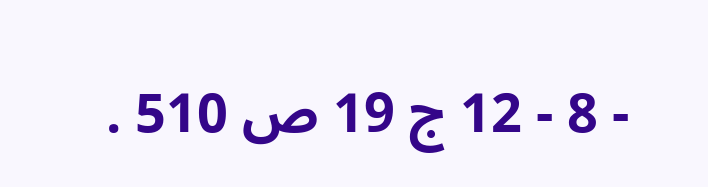- 8 - 12 ج 19 ص 510 .